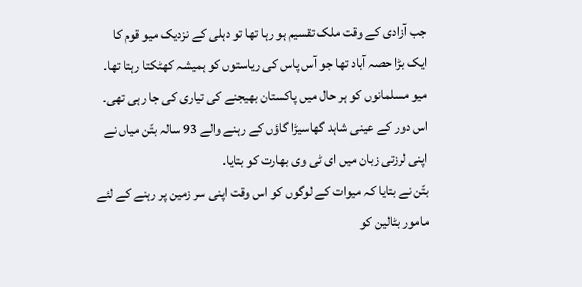جب آزادی کے وقت ملک تقسیم ہو رہا تھا تو دہلی کے نزدیک میو قوم کا ایک بڑا حصہ آباد تھا جو آس پاس کی ریاستوں کو ہمیشہ کھٹکتا رہتا تھا۔ میو مسلمانوں کو ہر حال میں پاکستان بھیجنے کی تیاری کی جا رہی تھی۔ اس دور کے عینی شاہد گھاسیڑا گاؤں کے رہنے والے 93 سالہ بتّن میاں نے اپنی لرزتی زبان میں ای ٹی وی بھارت کو بتایا۔
بتّن نے بتایا کہ میوات کے لوگوں کو اس وقت اپنی سر زمین پر رہنے کے لئے مامور بٹالین کو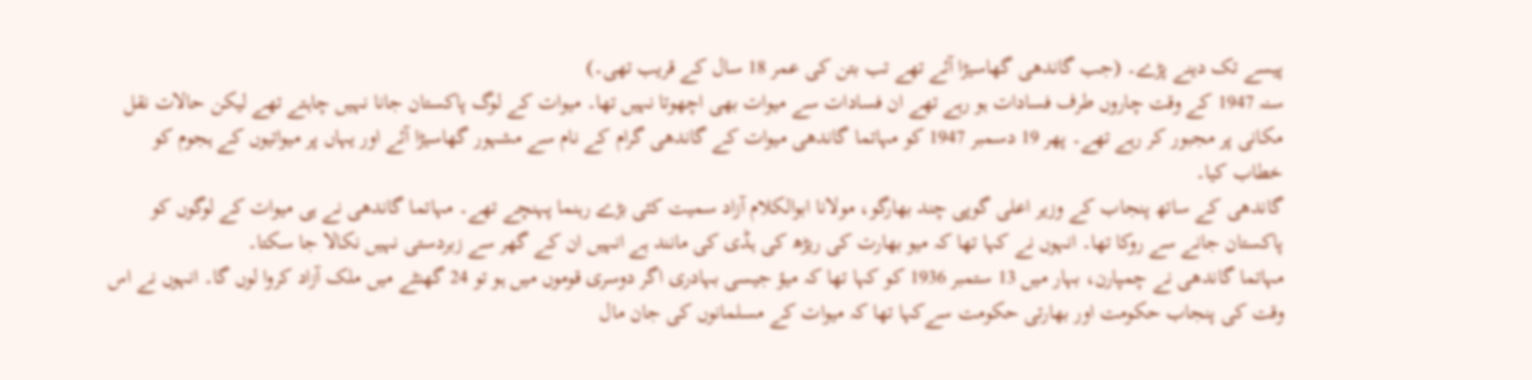پیسے تک دینے پڑے۔ (جب گاندھی گھاسیڑا آئے تھے تب بتن کی عمر 18 سال کے قریب تھی۔)
سنہ 1947 کے وقت چاروں طرف فسادات ہو رہے تھے ان فسادات سے میوات بھی اچھوتا نہیں تھا۔ میوات کے لوگ پاکستان جانا نہیں چاہتے تھے لیکن حالات نقل مکانی پر مجبور کر رہے تھے۔ پھر 19 دسمبر 1947 کو مہاتما گاندھی میوات کے گاندھی گرام کے نام سے مشہور گھاسیڑا آئے اور یہاں پر میواتیوں کے ہجوم کو خطاب کیا۔
گاندھی کے ساتھ پنجاب کے وزیر اعلی گوپی چند بھارگو، مولانا ابوالکلام آزاد سمیت کئی بڑے رہنما پہنچے تھے۔ مہاتما گاندھی نے ہی میوات کے لوگوں کو پاکستان جانے سے روکا تھا۔ انہوں نے کہا تھا کہ میو بھارت کی ریڑھ کی ہڈی کی مانند ہے انہیں ان کے گھر سے زبردستی نہیں نکالا جا سکتا۔
مہاتما گاندھی نے چمپارن، بہار میں 13 ستمبر 1936 کو کہا تھا کہ میؤ جیسی بہادری اگر دوسری قوموں میں ہو تو 24 گھنٹے میں ملک آزاد کروا لوں گا۔ انہوں نے اس وقت کی پنجاب حکومت اور بھارتی حکومت سےکہا تھا کہ میوات کے مسلمانوں کی جان مال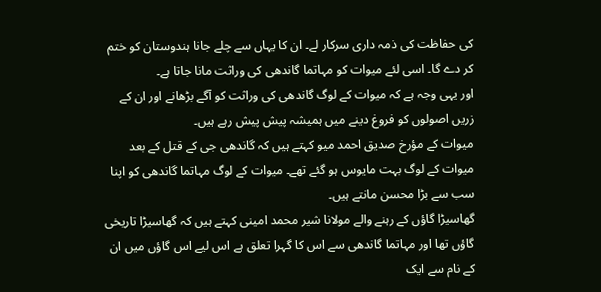کی حفاظت کی ذمہ داری سرکار لے۔ ان کا یہاں سے چلے جانا ہندوستان کو ختم کر دے گا۔ اسی لئے میوات کو مہاتما گاندھی کی وراثت مانا جاتا ہے۔
اور یہی وجہ ہے کہ میوات کے لوگ گاندھی کی وراثت کو آگے بڑھانے اور ان کے زریں اصولوں کو فروغ دینے میں ہمیشہ پیش پیش رہے ہیں۔
میوات کے مؤرخ صدیق احمد میو کہتے ہیں کہ گاندھی جی کے قتل کے بعد میوات کے لوگ بہت مایوس ہو گئے تھے۔ میوات کے لوگ مہاتما گاندھی کو اپنا سب سے بڑا محسن مانتے ہیں۔
گھاسیڑا گاؤں کے رہنے والے مولانا شیر محمد امینی کہتے ہیں کہ گھاسیڑا تاریخی گاؤں تھا اور مہاتما گاندھی سے اس کا گہرا تعلق ہے اس لیے اس گاؤں میں ان کے نام سے ایک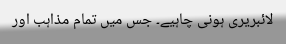لائبریری ہونی چاہیے۔ جس میں تمام مذاہب اور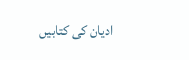ادیان کی کتابیں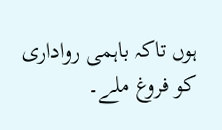ہوں تاکہ باہمی رواداری کو فروغ ملے۔